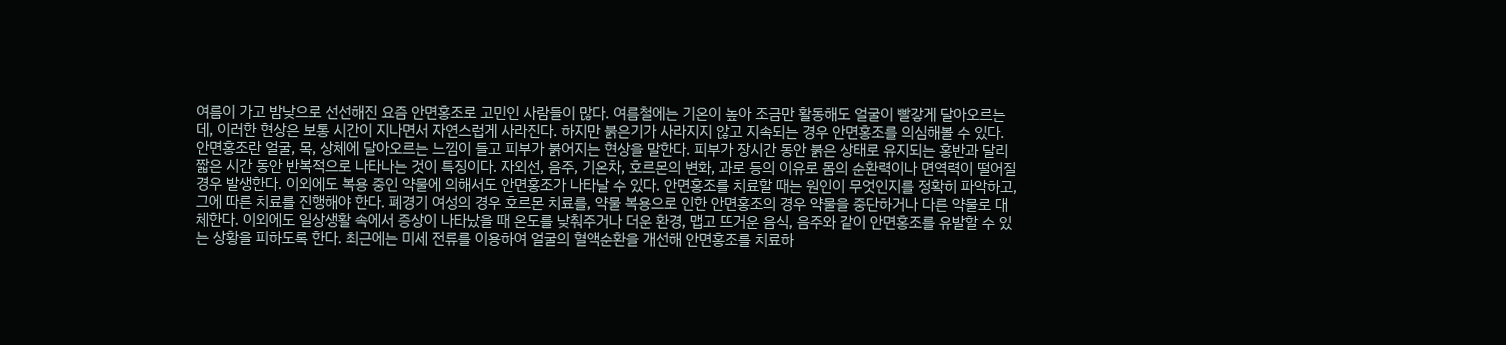여름이 가고 밤낮으로 선선해진 요즘 안면홍조로 고민인 사람들이 많다. 여름철에는 기온이 높아 조금만 활동해도 얼굴이 빨갛게 달아오르는데, 이러한 현상은 보통 시간이 지나면서 자연스럽게 사라진다. 하지만 붉은기가 사라지지 않고 지속되는 경우 안면홍조를 의심해볼 수 있다. 안면홍조란 얼굴, 목, 상체에 달아오르는 느낌이 들고 피부가 붉어지는 현상을 말한다. 피부가 장시간 동안 붉은 상태로 유지되는 홍반과 달리 짧은 시간 동안 반복적으로 나타나는 것이 특징이다. 자외선, 음주, 기온차, 호르몬의 변화, 과로 등의 이유로 몸의 순환력이나 면역력이 떨어질 경우 발생한다. 이외에도 복용 중인 약물에 의해서도 안면홍조가 나타날 수 있다. 안면홍조를 치료할 때는 원인이 무엇인지를 정확히 파악하고, 그에 따른 치료를 진행해야 한다. 폐경기 여성의 경우 호르몬 치료를, 약물 복용으로 인한 안면홍조의 경우 약물을 중단하거나 다른 약물로 대체한다. 이외에도 일상생활 속에서 증상이 나타났을 때 온도를 낮춰주거나 더운 환경, 맵고 뜨거운 음식, 음주와 같이 안면홍조를 유발할 수 있는 상황을 피하도록 한다. 최근에는 미세 전류를 이용하여 얼굴의 혈액순환을 개선해 안면홍조를 치료하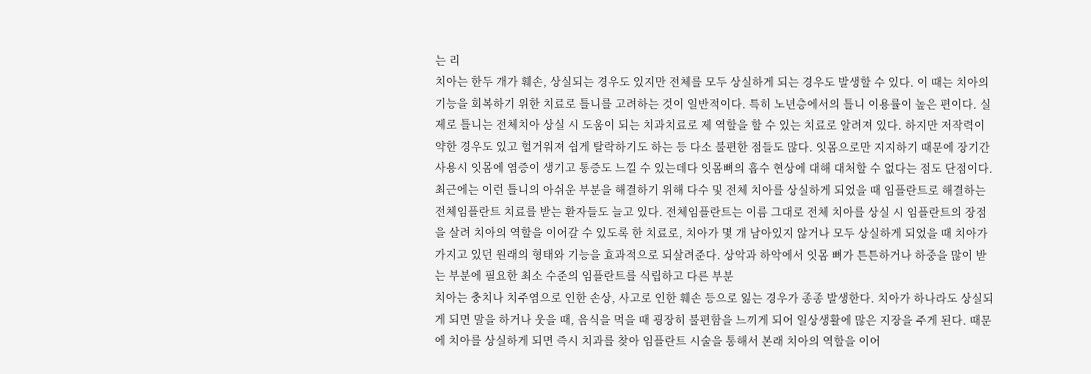는 리
치아는 한두 개가 훼손, 상실되는 경우도 있지만 전체를 모두 상실하게 되는 경우도 발생할 수 있다. 이 때는 치아의 기능을 회복하기 위한 치료로 틀니를 고려하는 것이 일반적이다. 특히 노년층에서의 틀니 이용률이 높은 편이다. 실제로 틀니는 전체치아 상실 시 도움이 되는 치과치료로 제 역할을 할 수 있는 치료로 알려져 있다. 하지만 저작력이 약한 경우도 있고 헐거워져 쉽게 탈락하기도 하는 등 다소 불편한 점들도 많다. 잇몸으로만 지지하기 때문에 장기간 사용시 잇몸에 염증이 생기고 통증도 느낄 수 있는데다 잇몸뼈의 흡수 현상에 대해 대처할 수 없다는 점도 단점이다. 최근에는 이런 틀니의 아쉬운 부분을 해결하기 위해 다수 및 전체 치아를 상실하게 되었을 때 임플란트로 해결하는 전체임플란트 치료를 받는 환자들도 늘고 있다. 전체임플란트는 이름 그대로 전체 치아를 상실 시 임플란트의 장점을 살려 치아의 역할을 이어갈 수 있도록 한 치료로, 치아가 몇 개 남아있지 않거나 모두 상실하게 되었을 때 치아가 가지고 있던 원래의 형태와 기능을 효과적으로 되살려준다. 상악과 하악에서 잇몸 뼈가 튼튼하거나 하중을 많이 받는 부분에 필요한 최소 수준의 임플란트를 식립하고 다른 부분
치아는 충치나 치주염으로 인한 손상, 사고로 인한 훼손 등으로 잃는 경우가 종종 발생한다. 치아가 하나라도 상실되게 되면 말을 하거나 웃을 때, 음식을 먹을 때 굉장히 불편함을 느끼게 되어 일상생활에 많은 지장을 주게 된다. 때문에 치아를 상실하게 되면 즉시 치과를 찾아 임플란트 시술을 통해서 본래 치아의 역할을 이어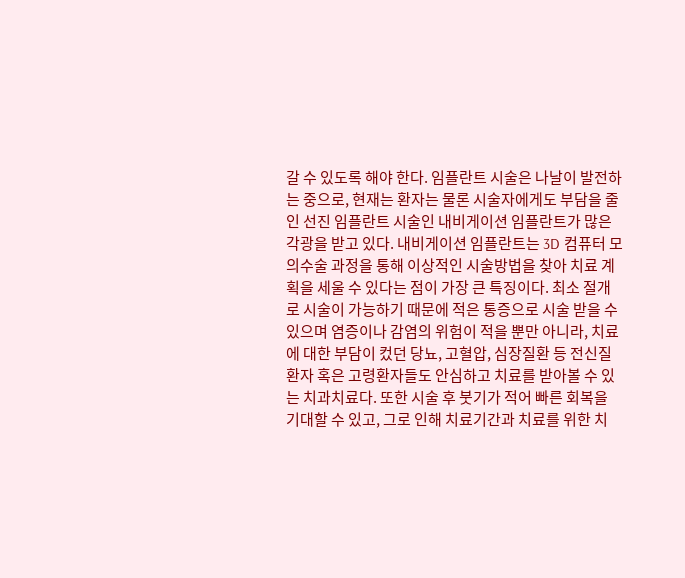갈 수 있도록 해야 한다. 임플란트 시술은 나날이 발전하는 중으로, 현재는 환자는 물론 시술자에게도 부담을 줄인 선진 임플란트 시술인 내비게이션 임플란트가 많은 각광을 받고 있다. 내비게이션 임플란트는 3D 컴퓨터 모의수술 과정을 통해 이상적인 시술방법을 찾아 치료 계획을 세울 수 있다는 점이 가장 큰 특징이다. 최소 절개로 시술이 가능하기 때문에 적은 통증으로 시술 받을 수 있으며 염증이나 감염의 위험이 적을 뿐만 아니라, 치료에 대한 부담이 컸던 당뇨, 고혈압, 심장질환 등 전신질환자 혹은 고령환자들도 안심하고 치료를 받아볼 수 있는 치과치료다. 또한 시술 후 붓기가 적어 빠른 회복을 기대할 수 있고, 그로 인해 치료기간과 치료를 위한 치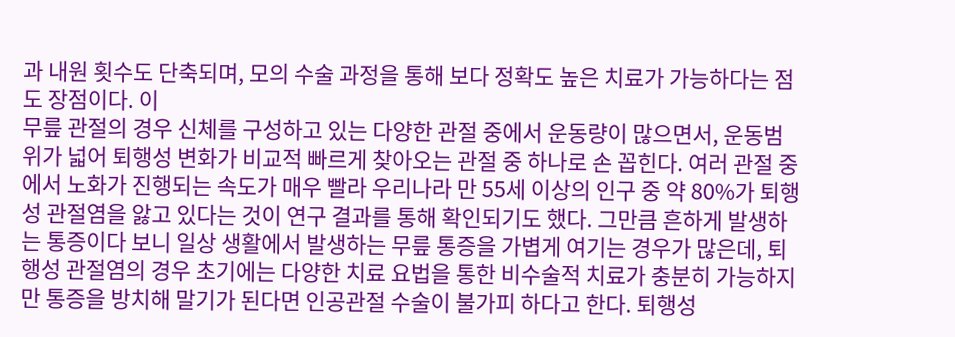과 내원 횟수도 단축되며, 모의 수술 과정을 통해 보다 정확도 높은 치료가 가능하다는 점도 장점이다. 이
무릎 관절의 경우 신체를 구성하고 있는 다양한 관절 중에서 운동량이 많으면서, 운동범위가 넓어 퇴행성 변화가 비교적 빠르게 찾아오는 관절 중 하나로 손 꼽힌다. 여러 관절 중에서 노화가 진행되는 속도가 매우 빨라 우리나라 만 55세 이상의 인구 중 약 80%가 퇴행성 관절염을 앓고 있다는 것이 연구 결과를 통해 확인되기도 했다. 그만큼 흔하게 발생하는 통증이다 보니 일상 생활에서 발생하는 무릎 통증을 가볍게 여기는 경우가 많은데, 퇴행성 관절염의 경우 초기에는 다양한 치료 요법을 통한 비수술적 치료가 충분히 가능하지만 통증을 방치해 말기가 된다면 인공관절 수술이 불가피 하다고 한다. 퇴행성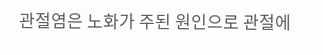관절염은 노화가 주된 원인으로 관절에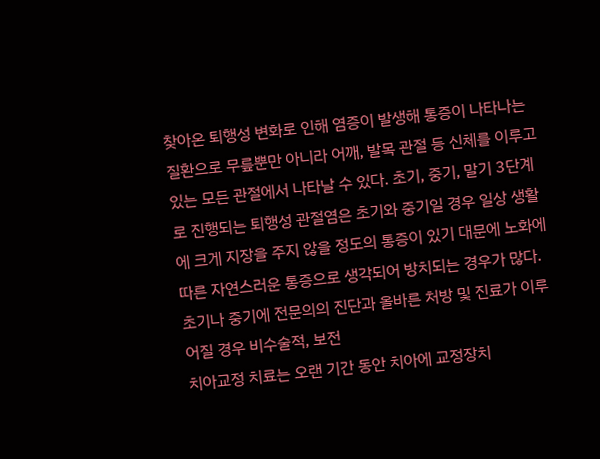찾아온 퇴행성 변화로 인해 염증이 발생해 통증이 나타나는 질환으로 무릎뿐만 아니라 어깨, 발목 관절 등 신체를 이루고 있는 모든 관절에서 나타날 수 있다. 초기, 중기, 말기 3단계로 진행되는 퇴행성 관절염은 초기와 중기일 경우 일상 생활에 크게 지장을 주지 않을 정도의 통증이 있기 대문에 노화에 따른 자연스러운 통증으로 생각되어 방치되는 경우가 많다. 초기나 중기에 전문의의 진단과 올바른 처방 및 진료가 이루어질 경우 비수술적, 보전
치아교정 치료는 오랜 기간 동안 치아에 교정장치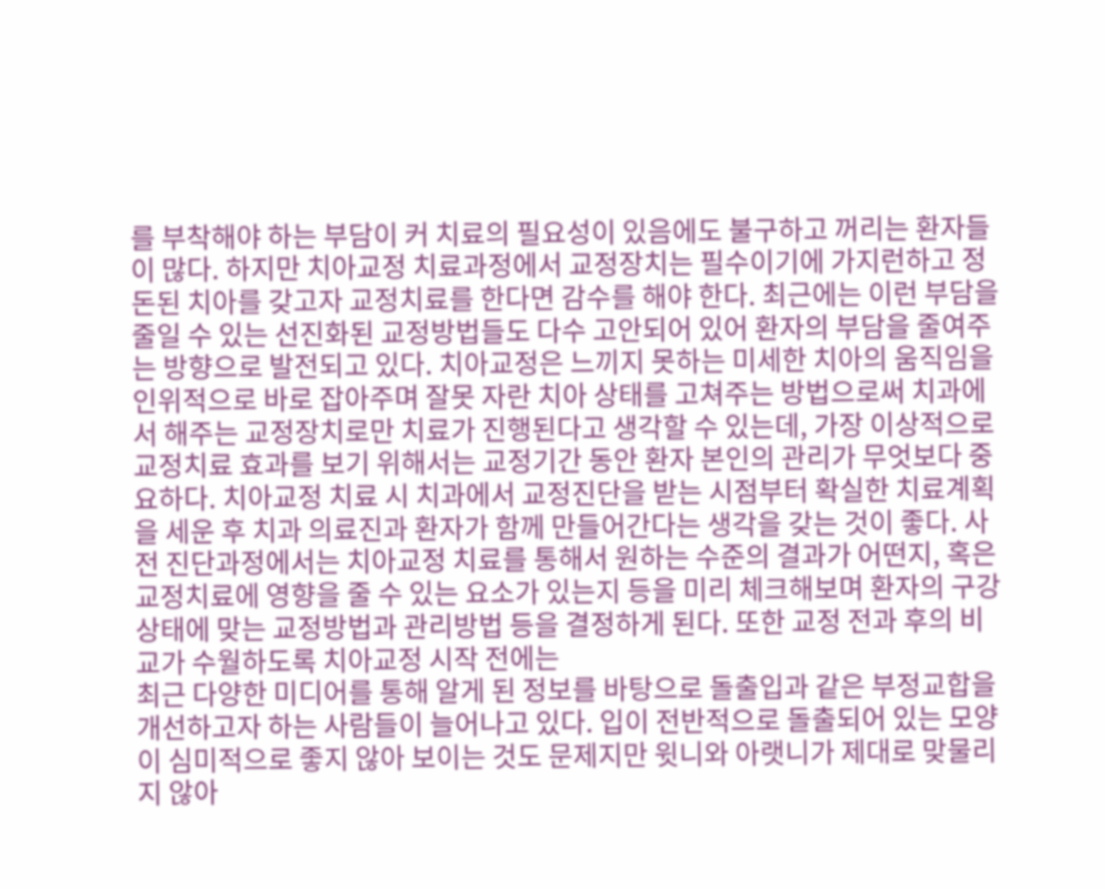를 부착해야 하는 부담이 커 치료의 필요성이 있음에도 불구하고 꺼리는 환자들이 많다. 하지만 치아교정 치료과정에서 교정장치는 필수이기에 가지런하고 정돈된 치아를 갖고자 교정치료를 한다면 감수를 해야 한다. 최근에는 이런 부담을 줄일 수 있는 선진화된 교정방법들도 다수 고안되어 있어 환자의 부담을 줄여주는 방향으로 발전되고 있다. 치아교정은 느끼지 못하는 미세한 치아의 움직임을 인위적으로 바로 잡아주며 잘못 자란 치아 상태를 고쳐주는 방법으로써 치과에서 해주는 교정장치로만 치료가 진행된다고 생각할 수 있는데, 가장 이상적으로 교정치료 효과를 보기 위해서는 교정기간 동안 환자 본인의 관리가 무엇보다 중요하다. 치아교정 치료 시 치과에서 교정진단을 받는 시점부터 확실한 치료계획을 세운 후 치과 의료진과 환자가 함께 만들어간다는 생각을 갖는 것이 좋다. 사전 진단과정에서는 치아교정 치료를 통해서 원하는 수준의 결과가 어떤지, 혹은 교정치료에 영향을 줄 수 있는 요소가 있는지 등을 미리 체크해보며 환자의 구강상태에 맞는 교정방법과 관리방법 등을 결정하게 된다. 또한 교정 전과 후의 비교가 수월하도록 치아교정 시작 전에는
최근 다양한 미디어를 통해 알게 된 정보를 바탕으로 돌출입과 같은 부정교합을 개선하고자 하는 사람들이 늘어나고 있다. 입이 전반적으로 돌출되어 있는 모양이 심미적으로 좋지 않아 보이는 것도 문제지만 윗니와 아랫니가 제대로 맞물리지 않아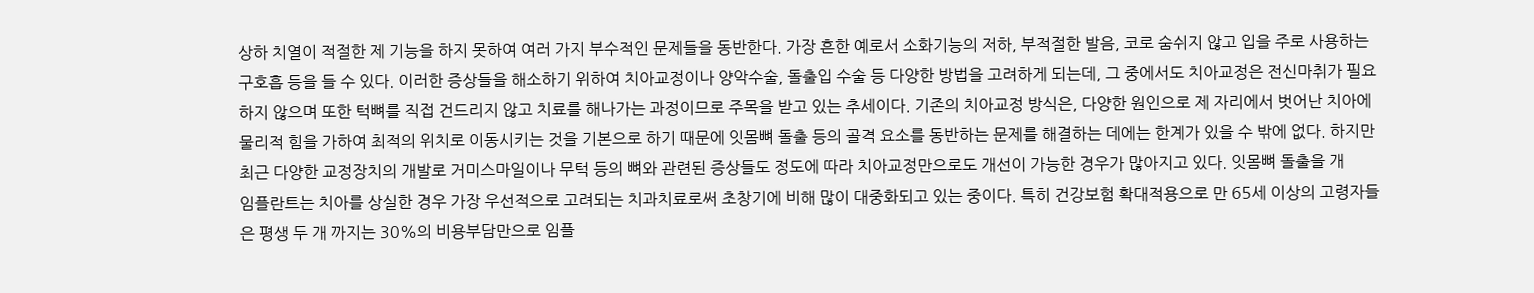상하 치열이 적절한 제 기능을 하지 못하여 여러 가지 부수적인 문제들을 동반한다. 가장 흔한 예로서 소화기능의 저하, 부적절한 발음, 코로 숨쉬지 않고 입을 주로 사용하는 구호흡 등을 들 수 있다. 이러한 증상들을 해소하기 위하여 치아교정이나 양악수술, 돌출입 수술 등 다양한 방법을 고려하게 되는데, 그 중에서도 치아교정은 전신마취가 필요하지 않으며 또한 턱뼈를 직접 건드리지 않고 치료를 해나가는 과정이므로 주목을 받고 있는 추세이다. 기존의 치아교정 방식은, 다양한 원인으로 제 자리에서 벗어난 치아에 물리적 힘을 가하여 최적의 위치로 이동시키는 것을 기본으로 하기 때문에 잇몸뼈 돌출 등의 골격 요소를 동반하는 문제를 해결하는 데에는 한계가 있을 수 밖에 없다. 하지만 최근 다양한 교정장치의 개발로 거미스마일이나 무턱 등의 뼈와 관련된 증상들도 정도에 따라 치아교정만으로도 개선이 가능한 경우가 많아지고 있다. 잇몸뼈 돌출을 개
임플란트는 치아를 상실한 경우 가장 우선적으로 고려되는 치과치료로써 초창기에 비해 많이 대중화되고 있는 중이다. 특히 건강보험 확대적용으로 만 65세 이상의 고령자들은 평생 두 개 까지는 30%의 비용부담만으로 임플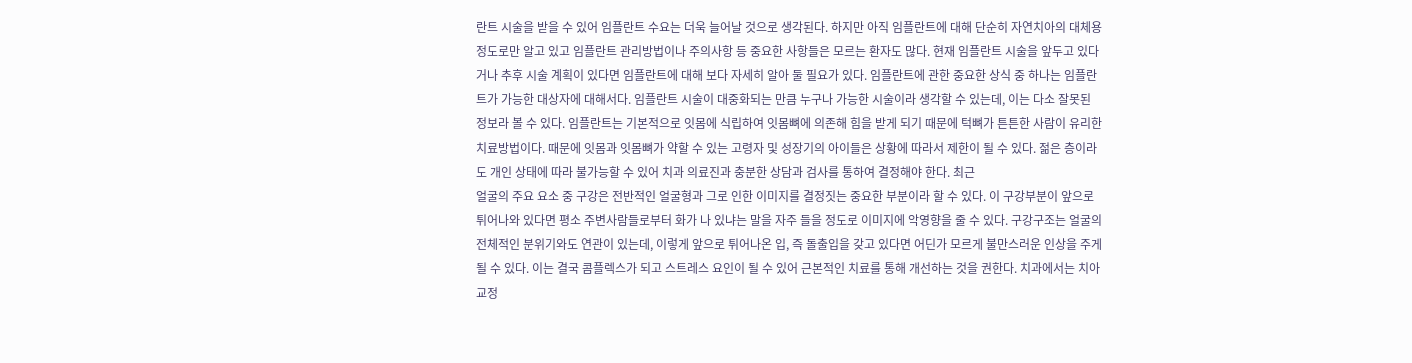란트 시술을 받을 수 있어 임플란트 수요는 더욱 늘어날 것으로 생각된다. 하지만 아직 임플란트에 대해 단순히 자연치아의 대체용 정도로만 알고 있고 임플란트 관리방법이나 주의사항 등 중요한 사항들은 모르는 환자도 많다. 현재 임플란트 시술을 앞두고 있다거나 추후 시술 계획이 있다면 임플란트에 대해 보다 자세히 알아 둘 필요가 있다. 임플란트에 관한 중요한 상식 중 하나는 임플란트가 가능한 대상자에 대해서다. 임플란트 시술이 대중화되는 만큼 누구나 가능한 시술이라 생각할 수 있는데, 이는 다소 잘못된 정보라 볼 수 있다. 임플란트는 기본적으로 잇몸에 식립하여 잇몸뼈에 의존해 힘을 받게 되기 때문에 턱뼈가 튼튼한 사람이 유리한 치료방법이다. 때문에 잇몸과 잇몸뼈가 약할 수 있는 고령자 및 성장기의 아이들은 상황에 따라서 제한이 될 수 있다. 젊은 층이라도 개인 상태에 따라 불가능할 수 있어 치과 의료진과 충분한 상담과 검사를 통하여 결정해야 한다. 최근
얼굴의 주요 요소 중 구강은 전반적인 얼굴형과 그로 인한 이미지를 결정짓는 중요한 부분이라 할 수 있다. 이 구강부분이 앞으로 튀어나와 있다면 평소 주변사람들로부터 화가 나 있냐는 말을 자주 들을 정도로 이미지에 악영향을 줄 수 있다. 구강구조는 얼굴의 전체적인 분위기와도 연관이 있는데, 이렇게 앞으로 튀어나온 입, 즉 돌출입을 갖고 있다면 어딘가 모르게 불만스러운 인상을 주게 될 수 있다. 이는 결국 콤플렉스가 되고 스트레스 요인이 될 수 있어 근본적인 치료를 통해 개선하는 것을 권한다. 치과에서는 치아교정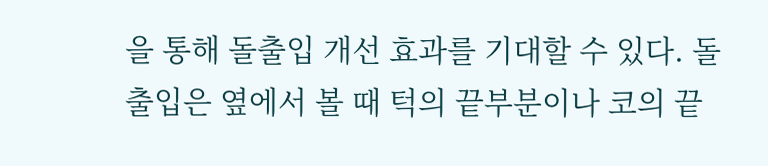을 통해 돌출입 개선 효과를 기대할 수 있다. 돌출입은 옆에서 볼 때 턱의 끝부분이나 코의 끝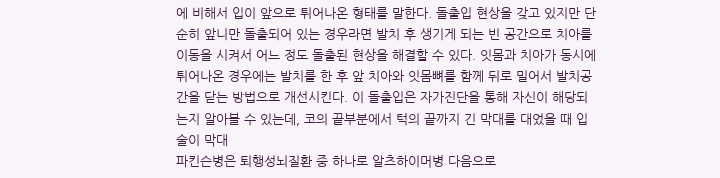에 비해서 입이 앞으로 튀어나온 형태를 말한다. 돌출입 현상을 갖고 있지만 단순히 앞니만 돌출되어 있는 경우라면 발치 후 생기게 되는 빈 공간으로 치아를 이동을 시켜서 어느 정도 돌출된 현상을 해결할 수 있다. 잇몸과 치아가 동시에 튀어나온 경우에는 발치를 한 후 앞 치아와 잇몸뼈를 함께 뒤로 밀어서 발치공간을 닫는 방법으로 개선시킨다. 이 돌출입은 자가진단을 통해 자신이 해당되는지 알아볼 수 있는데, 코의 끝부분에서 턱의 끝까지 긴 막대를 대었을 때 입술이 막대
파킨슨병은 퇴행성뇌질환 중 하나로 알츠하이머병 다음으로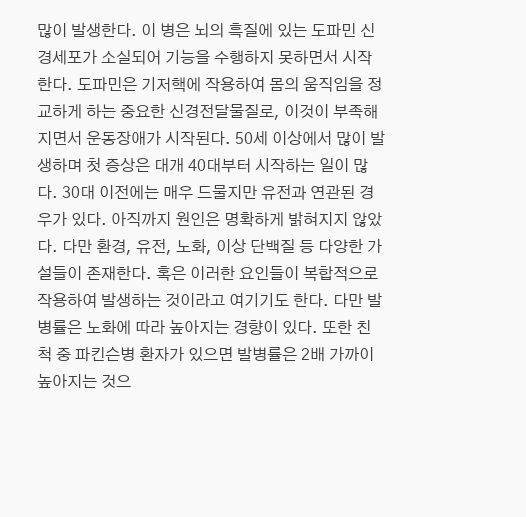많이 발생한다. 이 병은 뇌의 흑질에 있는 도파민 신경세포가 소실되어 기능을 수행하지 못하면서 시작한다. 도파민은 기저핵에 작용하여 몸의 움직임을 정교하게 하는 중요한 신경전달물질로, 이것이 부족해지면서 운동장애가 시작된다. 50세 이상에서 많이 발생하며 첫 증상은 대개 40대부터 시작하는 일이 많다. 30대 이전에는 매우 드물지만 유전과 연관된 경우가 있다. 아직까지 원인은 명확하게 밝혀지지 않았다. 다만 환경, 유전, 노화, 이상 단백질 등 다양한 가설들이 존재한다. 혹은 이러한 요인들이 복합적으로 작용하여 발생하는 것이라고 여기기도 한다. 다만 발병률은 노화에 따라 높아지는 경향이 있다. 또한 친척 중 파킨슨병 환자가 있으면 발병률은 2배 가까이 높아지는 것으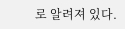로 알려져 있다.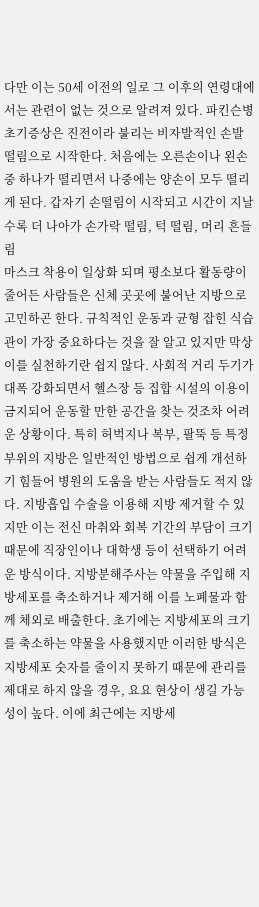다만 이는 50세 이전의 일로 그 이후의 연령대에서는 관련이 없는 것으로 알려져 있다. 파킨슨병 초기증상은 진전이라 불리는 비자발적인 손발떨림으로 시작한다. 처음에는 오른손이나 왼손 중 하나가 떨리면서 나중에는 양손이 모두 떨리게 된다. 갑자기 손떨림이 시작되고 시간이 지날수록 더 나아가 손가락 떨림, 턱 떨림, 머리 흔들림
마스크 착용이 일상화 되며 평소보다 활동량이 줄어든 사람들은 신체 곳곳에 불어난 지방으로 고민하곤 한다. 규칙적인 운동과 균형 잡힌 식습관이 가장 중요하다는 것을 잘 알고 있지만 막상 이를 실천하기란 쉽지 않다. 사회적 거리 두기가 대폭 강화되면서 헬스장 등 집합 시설의 이용이 금지되어 운동할 만한 공간을 찾는 것조차 어려운 상황이다. 특히 허벅지나 복부, 팔뚝 등 특정 부위의 지방은 일반적인 방법으로 쉽게 개선하기 힘들어 병원의 도움을 받는 사람들도 적지 않다. 지방흡입 수술을 이용해 지방 제거할 수 있지만 이는 전신 마취와 회복 기간의 부담이 크기 때문에 직장인이나 대학생 등이 선택하기 어려운 방식이다. 지방분해주사는 약물을 주입해 지방세포를 축소하거나 제거해 이를 노폐물과 함께 체외로 배출한다. 초기에는 지방세포의 크기를 축소하는 약물을 사용했지만 이러한 방식은 지방세포 숫자를 줄이지 못하기 때문에 관리를 제대로 하지 않을 경우, 요요 현상이 생길 가능성이 높다. 이에 최근에는 지방세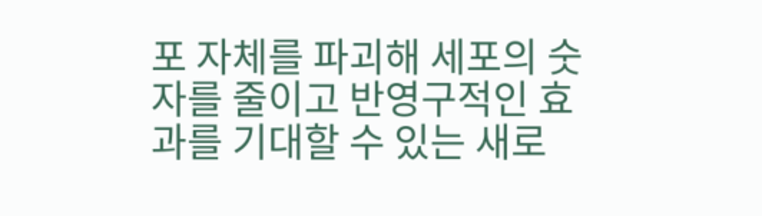포 자체를 파괴해 세포의 숫자를 줄이고 반영구적인 효과를 기대할 수 있는 새로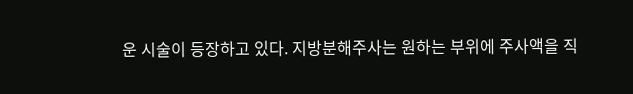운 시술이 등장하고 있다. 지방분해주사는 원하는 부위에 주사액을 직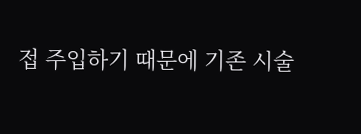접 주입하기 때문에 기존 시술